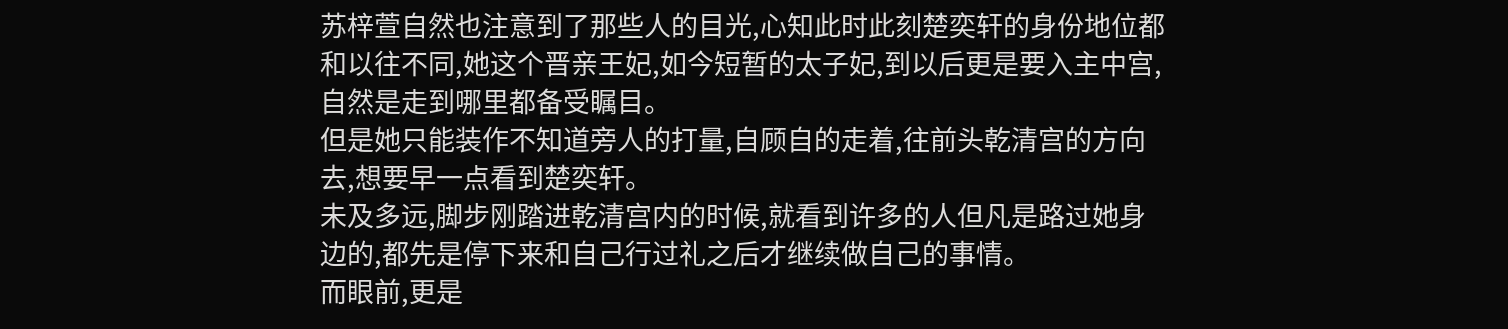苏梓萱自然也注意到了那些人的目光,心知此时此刻楚奕轩的身份地位都和以往不同,她这个晋亲王妃,如今短暂的太子妃,到以后更是要入主中宫,自然是走到哪里都备受瞩目。
但是她只能装作不知道旁人的打量,自顾自的走着,往前头乾清宫的方向去,想要早一点看到楚奕轩。
未及多远,脚步刚踏进乾清宫内的时候,就看到许多的人但凡是路过她身边的,都先是停下来和自己行过礼之后才继续做自己的事情。
而眼前,更是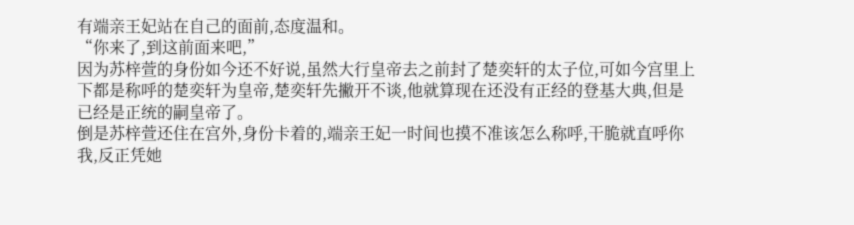有端亲王妃站在自己的面前,态度温和。
“你来了,到这前面来吧,”
因为苏梓萱的身份如今还不好说,虽然大行皇帝去之前封了楚奕轩的太子位,可如今宫里上下都是称呼的楚奕轩为皇帝,楚奕轩先撇开不谈,他就算现在还没有正经的登基大典,但是已经是正统的嗣皇帝了。
倒是苏梓萱还住在宫外,身份卡着的,端亲王妃一时间也摸不准该怎么称呼,干脆就直呼你我,反正凭她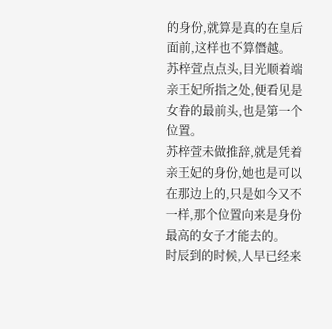的身份,就算是真的在皇后面前,这样也不算僭越。
苏梓萱点点头,目光顺着端亲王妃所指之处,便看见是女眷的最前头,也是第一个位置。
苏梓萱未做推辞,就是凭着亲王妃的身份,她也是可以在那边上的,只是如今又不一样,那个位置向来是身份最高的女子才能去的。
时辰到的时候,人早已经来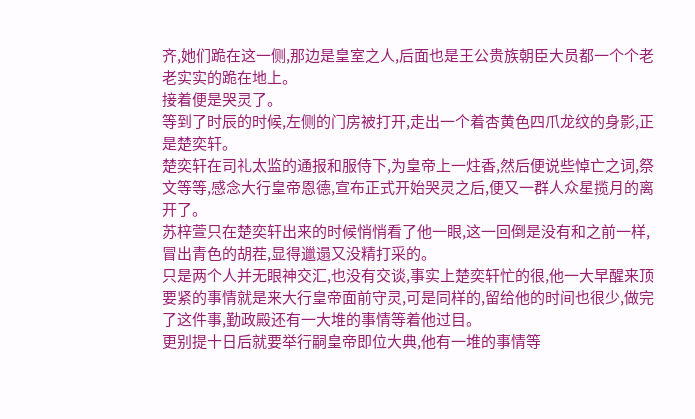齐,她们跪在这一侧,那边是皇室之人,后面也是王公贵族朝臣大员都一个个老老实实的跪在地上。
接着便是哭灵了。
等到了时辰的时候,左侧的门房被打开,走出一个着杏黄色四爪龙纹的身影,正是楚奕轩。
楚奕轩在司礼太监的通报和服侍下,为皇帝上一炷香,然后便说些悼亡之词,祭文等等,感念大行皇帝恩德,宣布正式开始哭灵之后,便又一群人众星揽月的离开了。
苏梓萱只在楚奕轩出来的时候悄悄看了他一眼,这一回倒是没有和之前一样,冒出青色的胡茬,显得邋遢又没精打采的。
只是两个人并无眼神交汇,也没有交谈,事实上楚奕轩忙的很,他一大早醒来顶要紧的事情就是来大行皇帝面前守灵,可是同样的,留给他的时间也很少,做完了这件事,勤政殿还有一大堆的事情等着他过目。
更别提十日后就要举行嗣皇帝即位大典,他有一堆的事情等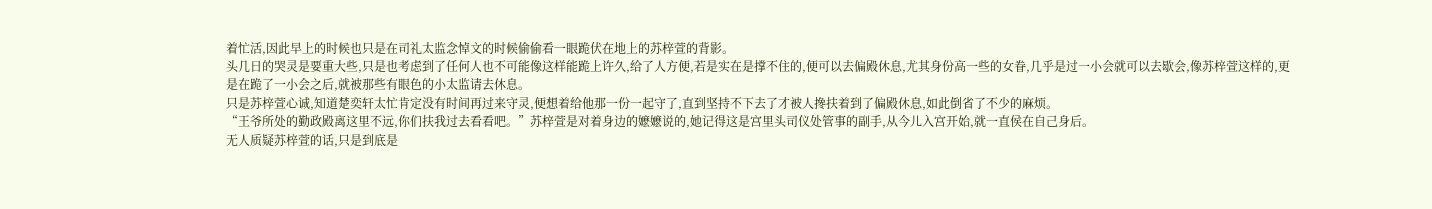着忙活,因此早上的时候也只是在司礼太监念悼文的时候偷偷看一眼跪伏在地上的苏梓萱的背影。
头几日的哭灵是要重大些,只是也考虑到了任何人也不可能像这样能跪上许久,给了人方便,若是实在是撑不住的,便可以去偏殿休息,尤其身份高一些的女眷,几乎是过一小会就可以去歇会,像苏梓萱这样的,更是在跪了一小会之后,就被那些有眼色的小太监请去休息。
只是苏梓萱心诚,知道楚奕轩太忙肯定没有时间再过来守灵,便想着给他那一份一起守了,直到坚持不下去了才被人搀扶着到了偏殿休息,如此倒省了不少的麻烦。
“王爷所处的勤政殿离这里不远,你们扶我过去看看吧。”苏梓萱是对着身边的嬷嬷说的,她记得这是宫里头司仪处管事的副手,从今儿入宫开始,就一直侯在自己身后。
无人质疑苏梓萱的话,只是到底是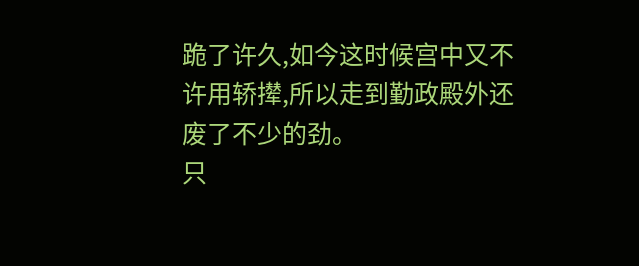跪了许久,如今这时候宫中又不许用轿撵,所以走到勤政殿外还废了不少的劲。
只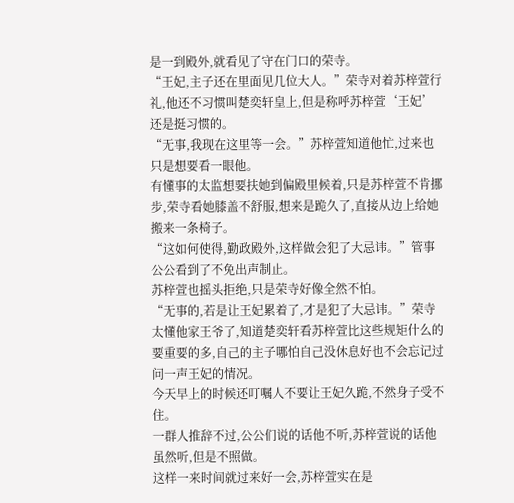是一到殿外,就看见了守在门口的荣寺。
“王妃,主子还在里面见几位大人。”荣寺对着苏梓萱行礼,他还不习惯叫楚奕轩皇上,但是称呼苏梓萱‘王妃’还是挺习惯的。
“无事,我现在这里等一会。”苏梓萱知道他忙,过来也只是想要看一眼他。
有懂事的太监想要扶她到偏殿里候着,只是苏梓萱不肯挪步,荣寺看她膝盖不舒服,想来是跪久了,直接从边上给她搬来一条椅子。
“这如何使得,勤政殿外,这样做会犯了大忌讳。”管事公公看到了不免出声制止。
苏梓萱也摇头拒绝,只是荣寺好像全然不怕。
“无事的,若是让王妃累着了,才是犯了大忌讳。”荣寺太懂他家王爷了,知道楚奕轩看苏梓萱比这些规矩什么的要重要的多,自己的主子哪怕自己没休息好也不会忘记过问一声王妃的情况。
今天早上的时候还叮嘱人不要让王妃久跪,不然身子受不住。
一群人推辞不过,公公们说的话他不听,苏梓萱说的话他虽然听,但是不照做。
这样一来时间就过来好一会,苏梓萱实在是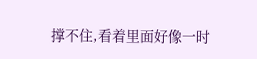撑不住,看着里面好像一时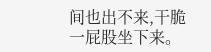间也出不来,干脆一屁股坐下来。